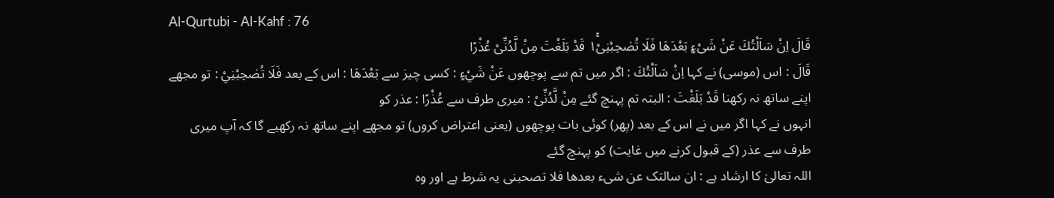Al-Qurtubi - Al-Kahf : 76
قَالَ اِنْ سَاَلْتُكَ عَنْ شَیْءٍۭ بَعْدَهَا فَلَا تُصٰحِبْنِیْ١ۚ قَدْ بَلَغْتَ مِنْ لَّدُنِّیْ عُذْرًا
قَالَ : اس (موسی) نے کہا اِنْ سَاَلْتُكَ : اگر میں تم سے پوچھوں عَنْ شَيْءٍ : کسی چیز سے بَعْدَهَا : اس کے بعد فَلَا تُصٰحِبْنِيْ : تو مجھے اپنے ساتھ نہ رکھنا قَدْ بَلَغْتَ : البتہ تم پہنچ گئے مِنْ لَّدُنِّىْ : میری طرف سے عُذْرًا : عذر کو
انہوں نے کہا اگر میں نے اس کے بعد (پھر) کوئی بات پوچھوں (یعنی اعتراض کروں) تو مجھے اپنے ساتھ نہ رکھیے گا کہ آپ میری طرف سے عذر (کے قبول کرنے میں غایت) کو پہنچ گئے
اللہ تعالیٰ کا ارشاد ہے : ان سالتک عن شیء بعدھا فلا تصحبنی یہ شرط ہے اور وہ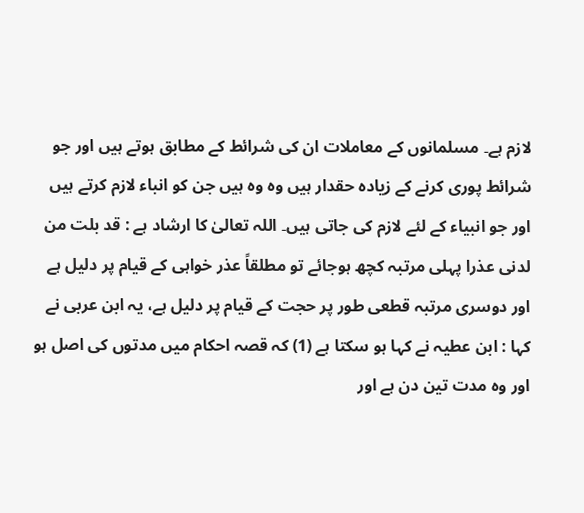لازم ہے۔ مسلمانوں کے معاملات ان کی شرائط کے مطابق ہوتے ہیں اور جو شرائط پوری کرنے کے زیادہ حقدار ہیں وہ وہ ہیں جن کو انباء لازم کرتے ہیں اور جو انبیاء کے لئے لازم کی جاتی ہیں۔ اللہ تعالیٰ کا ارشاد ہے : قد بلت من لدنی عذرا پہلی مرتبہ کچھ ہوجائے تو مطلقاً عذر خواہی کے قیام پر دلیل ہے اور دوسری مرتبہ قطعی طور پر حجت کے قیام پر دلیل ہے، یہ ابن عربی نے کہا : ابن عطیہ نے کہا ہو سکتا ہے (1) کہ قصہ احکام میں مدتوں کی اصل ہو اور وہ مدت تین دن ہے اور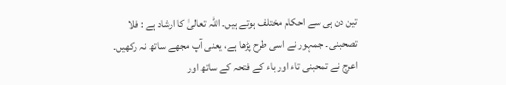تین دن ہی سے احکام مختلف ہوتے ہیں۔ اللہ تعالیٰ کا ارشاد ہے : فلا تصحبنی۔ جمہور نے اسی طرح پڑھا ہے، یعنی آپ مجھے ساتھ نہ رکھیں۔ اعرج نے تمحبنی تاء اور باء کے فتحہ کے ساتھ اور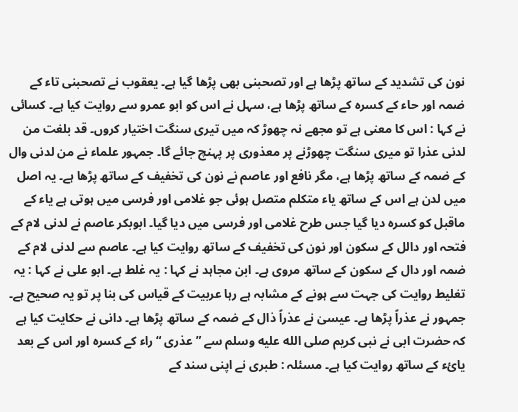نون کی تشدید کے ساتھ پڑھا ہے اور تصحبنی بھی پڑھا گیا ہے۔ یعقوب نے تصحبنی تاء کے ضمہ اور حاء کے کسرہ کے ساتھ پڑھا ہے، سہل نے اس کو ابو عمرو سے روایت کیا ہے۔ کسائی نے کہا : اس کا معنی ہے تو مجھے نہ چھوڑ کہ میں تیری سنگت اختیار کروں۔ قد بلغت من لدنی عذرا تو میری سنگت چھوڑنے پر معذوری پر پہنچ جائے گا۔ جمہور علماء نے من لدنی وال کے ضمہ کے ساتھ پڑھا ہے، مگر نافع اور عاصم نے نون کی تخفیف کے ساتھ پڑھا ہے۔ یہ اصل میں لدن ہے اس کے ساتھ یاء متکلم متصل ہوئی جو غلامی اور فرسی میں ہوتی ہے یاء کے ماقبل کو کسرہ دیا گیا جس طرح غلامی اور فرسی میں دیا گیا۔ ابوبکر عاصم نے لدنی لام کے فتحہ اور دالل کے سکون اور نون کی تخفیف کے ساتھ روایت کیا ہے۔ عاصم سے لدنی لام کے ضمہ اور دال کے سکون کے ساتھ مروی ہے۔ ابن مجاہد نے کہا : یہ غلط ہے۔ ابو علی نے کہا : یہ تغلیط روایت کی جہت سے ہونے کے مشابہ ہے رہا عربیت کے قیاس کی بنا پر تو یہ صحیح ہے۔ جمہور نے عذراً پڑھا ہے۔ عیسیٰ نے عذراً ذال کے ضمہ کے ساتھ پڑھا ہے۔ دانی نے حکایت کیا ہے کہ حضرت ابی نے نبی کریم صلى الله عليه وسلم سے ” عذری “ راء کے کسرہ اور اس کے بعد یائء کے ساتھ روایت کیا ہے۔ مسئلہ : طبری نے اپنی سند کے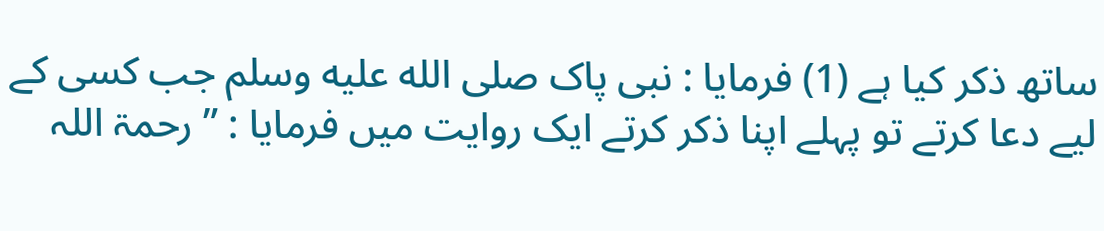ساتھ ذکر کیا ہے (1) فرمایا : نبی پاک صلى الله عليه وسلم جب کسی کے لیے دعا کرتے تو پہلے اپنا ذکر کرتے ایک روایت میں فرمایا : ” رحمۃ اللہ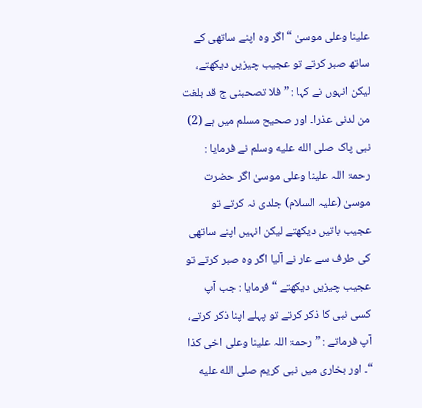علینا وعلی موسیٰ “ اگر وہ اپنے ساتھی کے ساتھ صبر کرتے تو عجیب چیزیں دیکھتے، لیکن انہوں نے کہا : ” فلا تصحبنی ج قد بلغت من لدنی عذرا۔ اور صحیح مسلم میں ہے (2) نبی پاک صلى الله عليه وسلم نے فرمایا : رحمۃ اللہ علینا وعلی موسیٰ اگر حضرت موسیٰ (علیہ السلام) جلدی نہ کرتے تو عجیب باتیں دیکھتے لیکن انہیں اپنے ساتھی کی طرف سے عار نے آلیا اگر وہ صبر کرتے تو عجیب چیزیں دیکھتے “ فرمایا : جب آپ کسی نبی کا ذکر کرتے تو پہلے اپنا ذکر کرتے، آپ فرماتے : ” رحمۃ اللہ علینا وعلی اخی کذا “۔ اور بخاری میں نبی کریم صلى الله عليه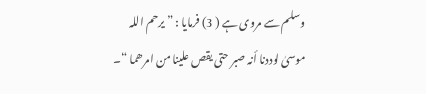وسلم سے مروی ہے ( 3) فرمایا : ” یرحم اللہ موسیٰ لوددنا أنہ صبر حتی یقص علینا من امرھما “۔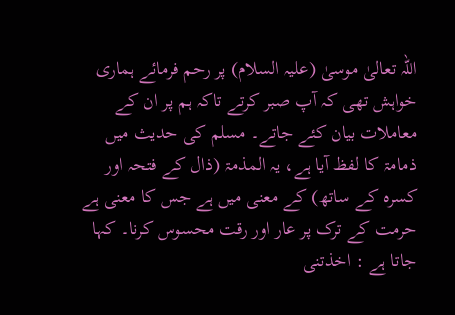اللہ تعالیٰ موسیٰ (علیہ السلام) پر رحم فرمائے ہماری خواہش تھی کہ آپ صبر کرتے تاکہ ہم پر ان کے معاملات بیان کئے جاتے۔ مسلم کی حدیث میں ذمامۃ کا لفظ آیا ہے، یہ المذمۃ (ذال کے فتحہ اور کسرہ کے ساتھ) کے معنی میں ہے جس کا معنی ہے حرمت کے ترک پر عار اور رقت محسوس کرنا۔ کہا جاتا ہے : اخذتنی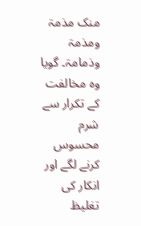منک مذمۃ ومذمۃ وذمامۃ۔ گویا وہ مخالفت کے تکرار سے شرم محسوس کرنے لگے اور انکار کی تغلیظ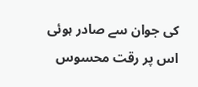کی جوان سے صادر ہوئی اس پر رقت محسوس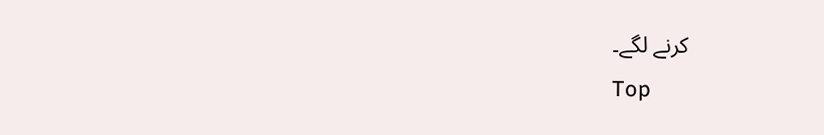کرنے لگے۔
Top